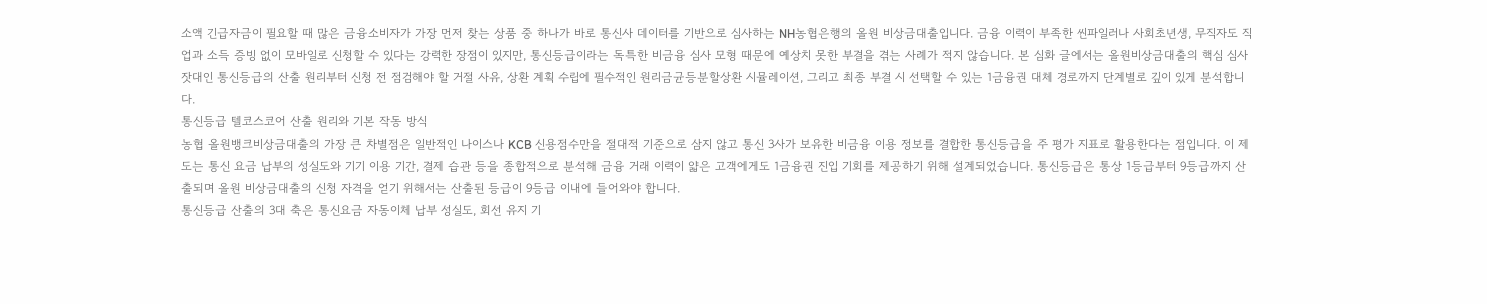소액 긴급자금이 필요할 때 많은 금융소비자가 가장 먼저 찾는 상품 중 하나가 바로 통신사 데이터를 기반으로 심사하는 NH농협은행의 올원 비상금대출입니다. 금융 이력이 부족한 씬파일러나 사회초년생, 무직자도 직업과 소득 증빙 없이 모바일로 신청할 수 있다는 강력한 장점이 있지만, 통신등급이라는 독특한 비금융 심사 모형 때문에 예상치 못한 부결을 겪는 사례가 적지 않습니다. 본 심화 글에서는 올원비상금대출의 핵심 심사 잣대인 통신등급의 산출 원리부터 신청 전 점검해야 할 거절 사유, 상환 계획 수립에 필수적인 원리금균등분할상환 시뮬레이션, 그리고 최종 부결 시 선택할 수 있는 1금융권 대체 경로까지 단계별로 깊이 있게 분석합니다.
통신등급 텔코스코어 산출 원리와 기본 작동 방식
농협 올원뱅크비상금대출의 가장 큰 차별점은 일반적인 나이스나 KCB 신용점수만을 절대적 기준으로 삼지 않고 통신 3사가 보유한 비금융 이용 정보를 결합한 통신등급을 주 평가 지표로 활용한다는 점입니다. 이 제도는 통신 요금 납부의 성실도와 기기 이용 기간, 결제 습관 등을 종합적으로 분석해 금융 거래 이력이 얇은 고객에게도 1금융권 진입 기회를 제공하기 위해 설계되었습니다. 통신등급은 통상 1등급부터 9등급까지 산출되며 올원 비상금대출의 신청 자격을 얻기 위해서는 산출된 등급이 9등급 이내에 들어와야 합니다.
통신등급 산출의 3대 축은 통신요금 자동이체 납부 성실도, 회선 유지 기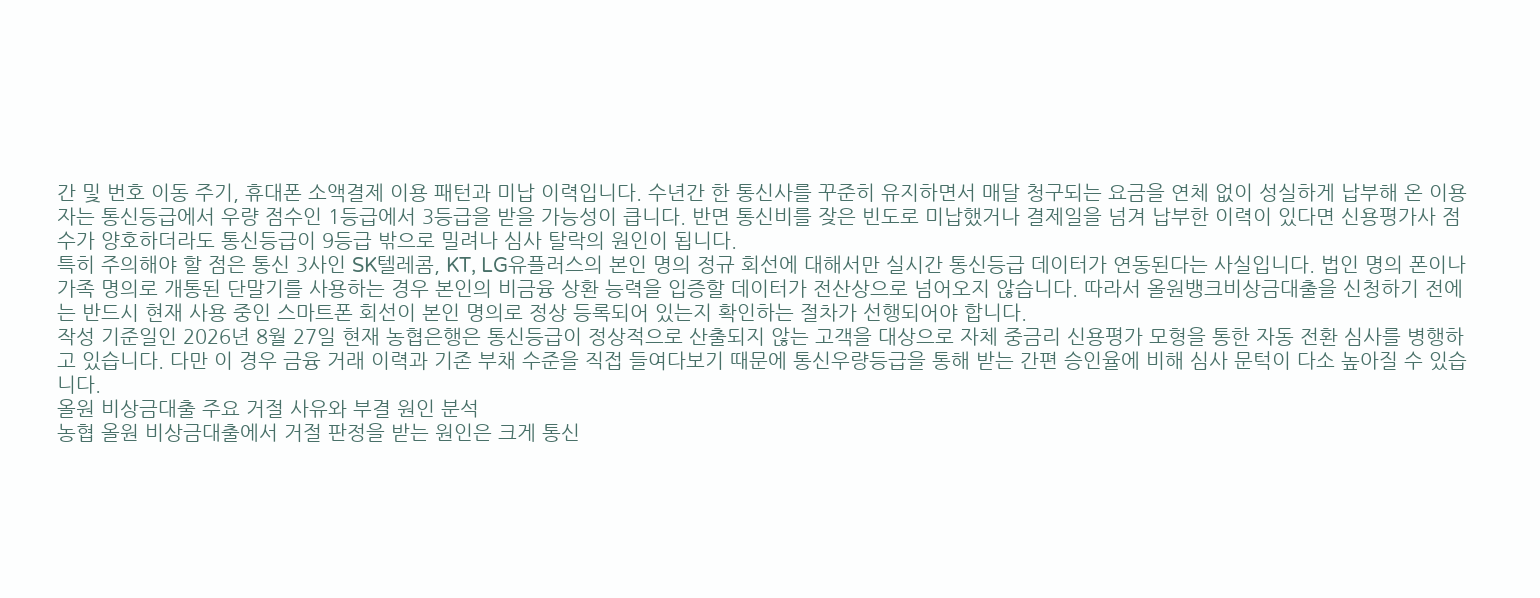간 및 번호 이동 주기, 휴대폰 소액결제 이용 패턴과 미납 이력입니다. 수년간 한 통신사를 꾸준히 유지하면서 매달 청구되는 요금을 연체 없이 성실하게 납부해 온 이용자는 통신등급에서 우량 점수인 1등급에서 3등급을 받을 가능성이 큽니다. 반면 통신비를 잦은 빈도로 미납했거나 결제일을 넘겨 납부한 이력이 있다면 신용평가사 점수가 양호하더라도 통신등급이 9등급 밖으로 밀려나 심사 탈락의 원인이 됩니다.
특히 주의해야 할 점은 통신 3사인 SK텔레콤, KT, LG유플러스의 본인 명의 정규 회선에 대해서만 실시간 통신등급 데이터가 연동된다는 사실입니다. 법인 명의 폰이나 가족 명의로 개통된 단말기를 사용하는 경우 본인의 비금융 상환 능력을 입증할 데이터가 전산상으로 넘어오지 않습니다. 따라서 올원뱅크비상금대출을 신청하기 전에는 반드시 현재 사용 중인 스마트폰 회선이 본인 명의로 정상 등록되어 있는지 확인하는 절차가 선행되어야 합니다.
작성 기준일인 2026년 8월 27일 현재 농협은행은 통신등급이 정상적으로 산출되지 않는 고객을 대상으로 자체 중금리 신용평가 모형을 통한 자동 전환 심사를 병행하고 있습니다. 다만 이 경우 금융 거래 이력과 기존 부채 수준을 직접 들여다보기 때문에 통신우량등급을 통해 받는 간편 승인율에 비해 심사 문턱이 다소 높아질 수 있습니다.
올원 비상금대출 주요 거절 사유와 부결 원인 분석
농협 올원 비상금대출에서 거절 판정을 받는 원인은 크게 통신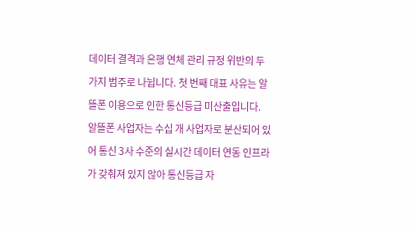데이터 결격과 은행 연체 관리 규정 위반의 두 가지 범주로 나뉩니다. 첫 번째 대표 사유는 알뜰폰 이용으로 인한 통신등급 미산출입니다. 알뜰폰 사업자는 수십 개 사업자로 분산되어 있어 통신 3사 수준의 실시간 데이터 연동 인프라가 갖춰져 있지 않아 통신등급 자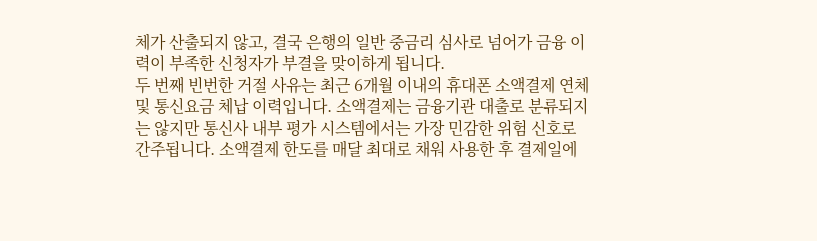체가 산출되지 않고, 결국 은행의 일반 중금리 심사로 넘어가 금융 이력이 부족한 신청자가 부결을 맞이하게 됩니다.
두 번째 빈번한 거절 사유는 최근 6개월 이내의 휴대폰 소액결제 연체 및 통신요금 체납 이력입니다. 소액결제는 금융기관 대출로 분류되지는 않지만 통신사 내부 평가 시스템에서는 가장 민감한 위험 신호로 간주됩니다. 소액결제 한도를 매달 최대로 채워 사용한 후 결제일에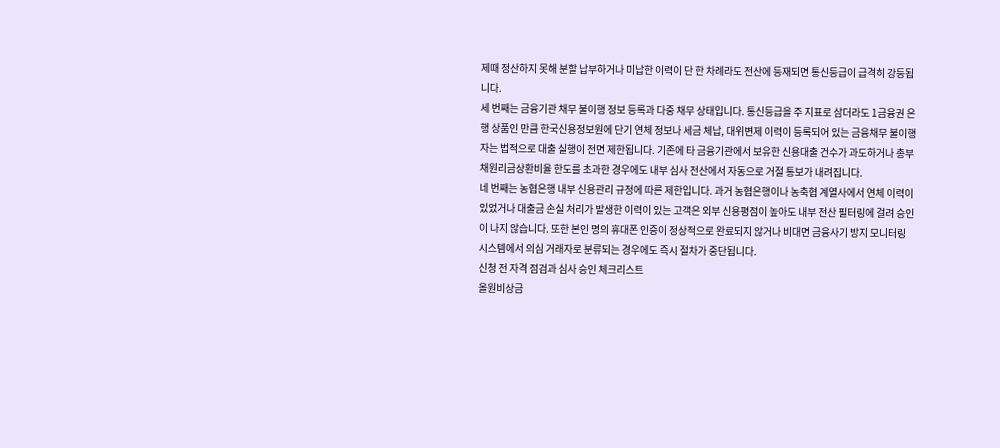제때 정산하지 못해 분할 납부하거나 미납한 이력이 단 한 차례라도 전산에 등재되면 통신등급이 급격히 강등됩니다.
세 번째는 금융기관 채무 불이행 정보 등록과 다중 채무 상태입니다. 통신등급을 주 지표로 삼더라도 1금융권 은행 상품인 만큼 한국신용정보원에 단기 연체 정보나 세금 체납, 대위변제 이력이 등록되어 있는 금융채무 불이행자는 법적으로 대출 실행이 전면 제한됩니다. 기존에 타 금융기관에서 보유한 신용대출 건수가 과도하거나 총부채원리금상환비율 한도를 초과한 경우에도 내부 심사 전산에서 자동으로 거절 통보가 내려집니다.
네 번째는 농협은행 내부 신용관리 규정에 따른 제한입니다. 과거 농협은행이나 농축협 계열사에서 연체 이력이 있었거나 대출금 손실 처리가 발생한 이력이 있는 고객은 외부 신용평점이 높아도 내부 전산 필터링에 걸려 승인이 나지 않습니다. 또한 본인 명의 휴대폰 인증이 정상적으로 완료되지 않거나 비대면 금융사기 방지 모니터링 시스템에서 의심 거래자로 분류되는 경우에도 즉시 절차가 중단됩니다.
신청 전 자격 점검과 심사 승인 체크리스트
올원비상금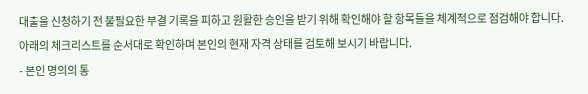대출을 신청하기 전 불필요한 부결 기록을 피하고 원활한 승인을 받기 위해 확인해야 할 항목들을 체계적으로 점검해야 합니다. 아래의 체크리스트를 순서대로 확인하며 본인의 현재 자격 상태를 검토해 보시기 바랍니다.
- 본인 명의의 통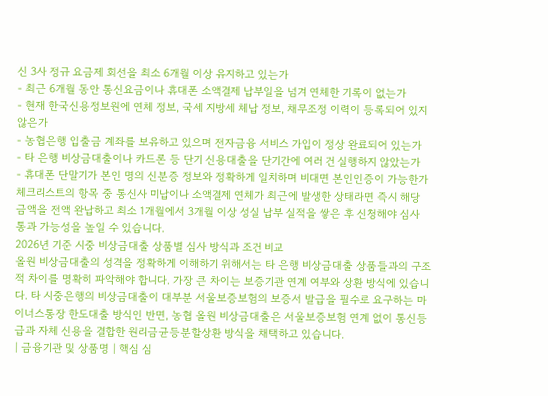신 3사 정규 요금제 회선을 최소 6개월 이상 유지하고 있는가
- 최근 6개월 동안 통신요금이나 휴대폰 소액결제 납부일을 넘겨 연체한 기록이 없는가
- 현재 한국신용정보원에 연체 정보, 국세 지방세 체납 정보, 채무조정 이력이 등록되어 있지 않은가
- 농협은행 입출금 계좌를 보유하고 있으며 전자금융 서비스 가입이 정상 완료되어 있는가
- 타 은행 비상금대출이나 카드론 등 단기 신용대출을 단기간에 여러 건 실행하지 않았는가
- 휴대폰 단말기가 본인 명의 신분증 정보와 정확하게 일치하며 비대면 본인인증이 가능한가
체크리스트의 항목 중 통신사 미납이나 소액결제 연체가 최근에 발생한 상태라면 즉시 해당 금액을 전액 완납하고 최소 1개월에서 3개월 이상 성실 납부 실적을 쌓은 후 신청해야 심사 통과 가능성을 높일 수 있습니다.
2026년 기준 시중 비상금대출 상품별 심사 방식과 조건 비교
올원 비상금대출의 성격을 정확하게 이해하기 위해서는 타 은행 비상금대출 상품들과의 구조적 차이를 명확히 파악해야 합니다. 가장 큰 차이는 보증기관 연계 여부와 상환 방식에 있습니다. 타 시중은행의 비상금대출이 대부분 서울보증보험의 보증서 발급을 필수로 요구하는 마이너스통장 한도대출 방식인 반면, 농협 올원 비상금대출은 서울보증보험 연계 없이 통신등급과 자체 신용을 결합한 원리금균등분할상환 방식을 채택하고 있습니다.
| 금융기관 및 상품명 | 핵심 심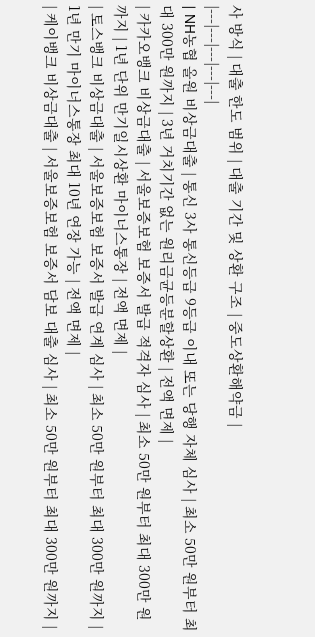사 방식 | 대출 한도 범위 | 대출 기간 및 상환 구조 | 중도상환해약금 |
|---|---|---|---|---|
| NH농협 올원 비상금대출 | 통신 3사 통신등급 9등급 이내 또는 당행 자체 심사 | 최소 50만 원부터 최대 300만 원까지 | 3년 거치기간 없는 원리금균등분할상환 | 전액 면제 |
| 카카오뱅크 비상금대출 | 서울보증보험 보증서 발급 적격자 심사 | 최소 50만 원부터 최대 300만 원까지 | 1년 단위 만기일시상환 마이너스통장 | 전액 면제 |
| 토스뱅크 비상금대출 | 서울보증보험 보증서 발급 연계 심사 | 최소 50만 원부터 최대 300만 원까지 | 1년 만기 마이너스통장 최대 10년 연장 가능 | 전액 면제 |
| 케이뱅크 비상금대출 | 서울보증보험 보증서 담보 대출 심사 | 최소 50만 원부터 최대 300만 원까지 |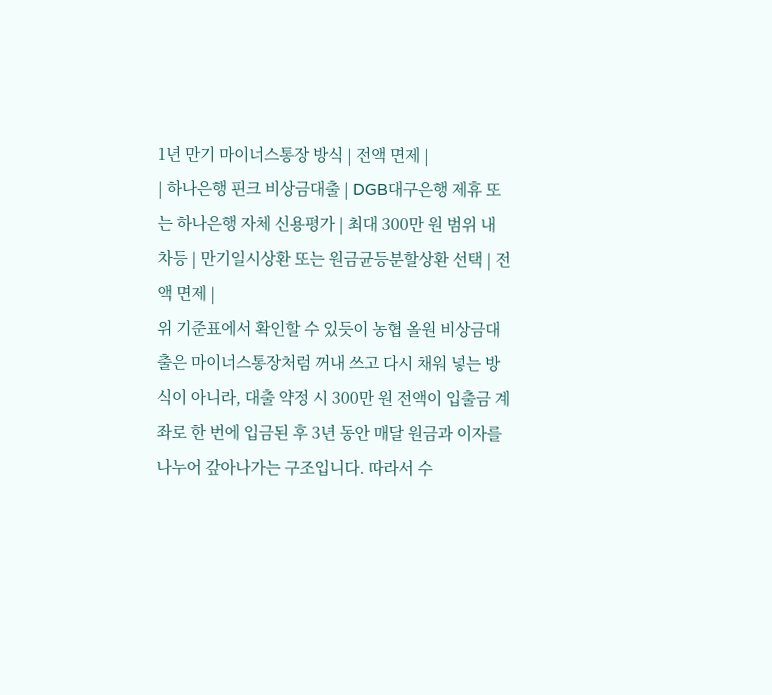1년 만기 마이너스통장 방식 | 전액 면제 |
| 하나은행 핀크 비상금대출 | DGB대구은행 제휴 또는 하나은행 자체 신용평가 | 최대 300만 원 범위 내 차등 | 만기일시상환 또는 원금균등분할상환 선택 | 전액 면제 |
위 기준표에서 확인할 수 있듯이 농협 올원 비상금대출은 마이너스통장처럼 꺼내 쓰고 다시 채워 넣는 방식이 아니라, 대출 약정 시 300만 원 전액이 입출금 계좌로 한 번에 입금된 후 3년 동안 매달 원금과 이자를 나누어 갚아나가는 구조입니다. 따라서 수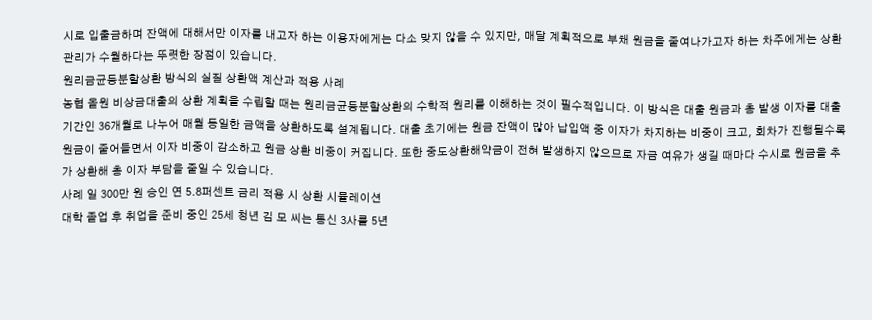시로 입출금하며 잔액에 대해서만 이자를 내고자 하는 이용자에게는 다소 맞지 않을 수 있지만, 매달 계획적으로 부채 원금을 줄여나가고자 하는 차주에게는 상환 관리가 수월하다는 뚜렷한 장점이 있습니다.
원리금균등분할상환 방식의 실질 상환액 계산과 적용 사례
농협 올원 비상금대출의 상환 계획을 수립할 때는 원리금균등분할상환의 수학적 원리를 이해하는 것이 필수적입니다. 이 방식은 대출 원금과 총 발생 이자를 대출 기간인 36개월로 나누어 매월 동일한 금액을 상환하도록 설계됩니다. 대출 초기에는 원금 잔액이 많아 납입액 중 이자가 차지하는 비중이 크고, 회차가 진행될수록 원금이 줄어들면서 이자 비중이 감소하고 원금 상환 비중이 커집니다. 또한 중도상환해약금이 전혀 발생하지 않으므로 자금 여유가 생길 때마다 수시로 원금을 추가 상환해 총 이자 부담을 줄일 수 있습니다.
사례 일 300만 원 승인 연 5.8퍼센트 금리 적용 시 상환 시뮬레이션
대학 졸업 후 취업을 준비 중인 25세 청년 김 모 씨는 통신 3사를 5년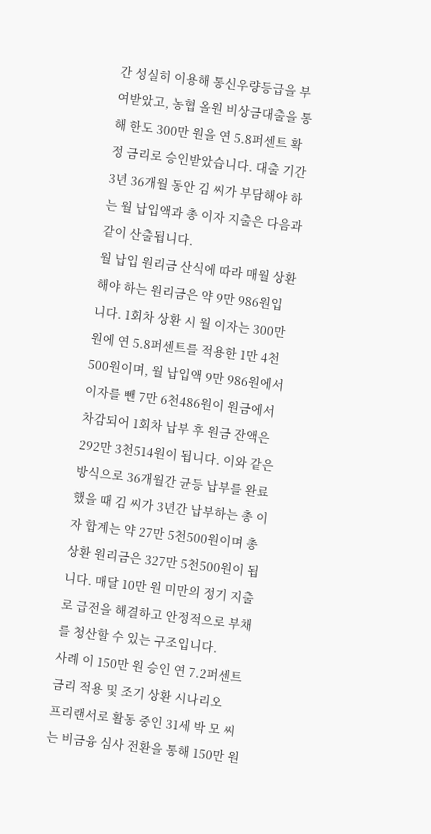간 성실히 이용해 통신우량등급을 부여받았고, 농협 올원 비상금대출을 통해 한도 300만 원을 연 5.8퍼센트 확정 금리로 승인받았습니다. 대출 기간 3년 36개월 동안 김 씨가 부담해야 하는 월 납입액과 총 이자 지출은 다음과 같이 산출됩니다.
월 납입 원리금 산식에 따라 매월 상환해야 하는 원리금은 약 9만 986원입니다. 1회차 상환 시 월 이자는 300만 원에 연 5.8퍼센트를 적용한 1만 4천500원이며, 월 납입액 9만 986원에서 이자를 뺀 7만 6천486원이 원금에서 차감되어 1회차 납부 후 원금 잔액은 292만 3천514원이 됩니다. 이와 같은 방식으로 36개월간 균등 납부를 완료했을 때 김 씨가 3년간 납부하는 총 이자 합계는 약 27만 5천500원이며 총 상환 원리금은 327만 5천500원이 됩니다. 매달 10만 원 미만의 정기 지출로 급전을 해결하고 안정적으로 부채를 청산할 수 있는 구조입니다.
사례 이 150만 원 승인 연 7.2퍼센트 금리 적용 및 조기 상환 시나리오
프리랜서로 활동 중인 31세 박 모 씨는 비금융 심사 전환을 통해 150만 원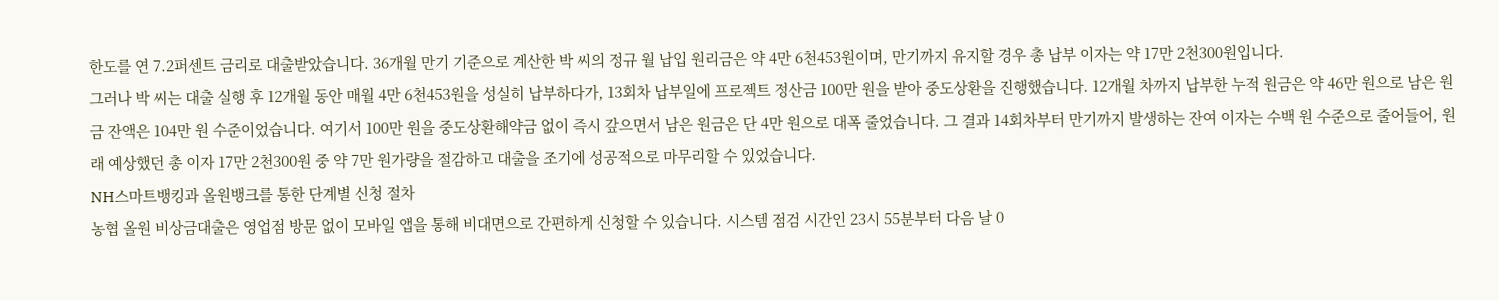한도를 연 7.2퍼센트 금리로 대출받았습니다. 36개월 만기 기준으로 계산한 박 씨의 정규 월 납입 원리금은 약 4만 6천453원이며, 만기까지 유지할 경우 총 납부 이자는 약 17만 2천300원입니다.
그러나 박 씨는 대출 실행 후 12개월 동안 매월 4만 6천453원을 성실히 납부하다가, 13회차 납부일에 프로젝트 정산금 100만 원을 받아 중도상환을 진행했습니다. 12개월 차까지 납부한 누적 원금은 약 46만 원으로 남은 원금 잔액은 104만 원 수준이었습니다. 여기서 100만 원을 중도상환해약금 없이 즉시 갚으면서 남은 원금은 단 4만 원으로 대폭 줄었습니다. 그 결과 14회차부터 만기까지 발생하는 잔여 이자는 수백 원 수준으로 줄어들어, 원래 예상했던 총 이자 17만 2천300원 중 약 7만 원가량을 절감하고 대출을 조기에 성공적으로 마무리할 수 있었습니다.
NH스마트뱅킹과 올원뱅크를 통한 단계별 신청 절차
농협 올원 비상금대출은 영업점 방문 없이 모바일 앱을 통해 비대면으로 간편하게 신청할 수 있습니다. 시스템 점검 시간인 23시 55분부터 다음 날 0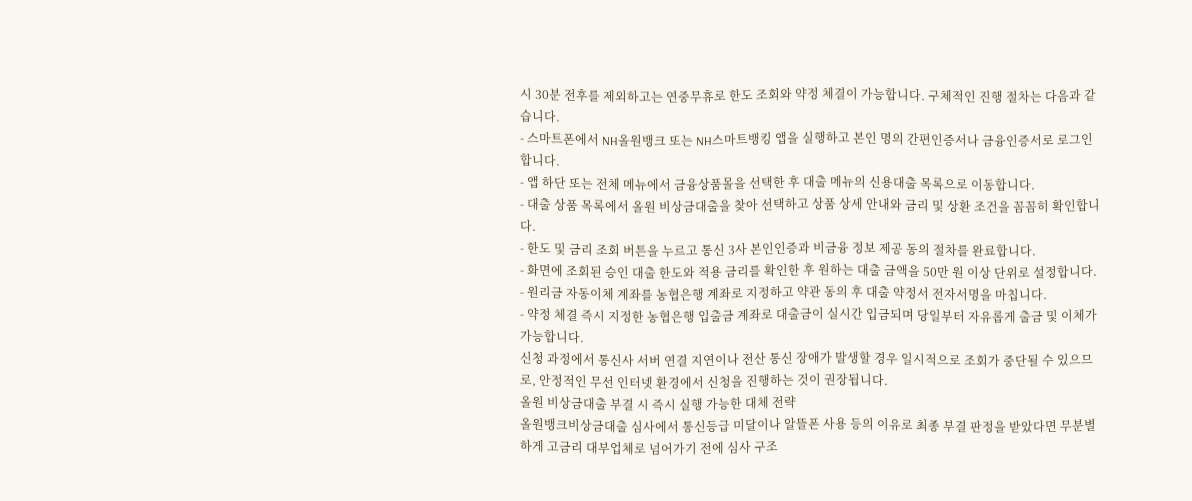시 30분 전후를 제외하고는 연중무휴로 한도 조회와 약정 체결이 가능합니다. 구체적인 진행 절차는 다음과 같습니다.
- 스마트폰에서 NH올원뱅크 또는 NH스마트뱅킹 앱을 실행하고 본인 명의 간편인증서나 금융인증서로 로그인합니다.
- 앱 하단 또는 전체 메뉴에서 금융상품몰을 선택한 후 대출 메뉴의 신용대출 목록으로 이동합니다.
- 대출 상품 목록에서 올원 비상금대출을 찾아 선택하고 상품 상세 안내와 금리 및 상환 조건을 꼼꼼히 확인합니다.
- 한도 및 금리 조회 버튼을 누르고 통신 3사 본인인증과 비금융 정보 제공 동의 절차를 완료합니다.
- 화면에 조회된 승인 대출 한도와 적용 금리를 확인한 후 원하는 대출 금액을 50만 원 이상 단위로 설정합니다.
- 원리금 자동이체 계좌를 농협은행 계좌로 지정하고 약관 동의 후 대출 약정서 전자서명을 마칩니다.
- 약정 체결 즉시 지정한 농협은행 입출금 계좌로 대출금이 실시간 입금되며 당일부터 자유롭게 출금 및 이체가 가능합니다.
신청 과정에서 통신사 서버 연결 지연이나 전산 통신 장애가 발생할 경우 일시적으로 조회가 중단될 수 있으므로, 안정적인 무선 인터넷 환경에서 신청을 진행하는 것이 권장됩니다.
올원 비상금대출 부결 시 즉시 실행 가능한 대체 전략
올원뱅크비상금대출 심사에서 통신등급 미달이나 알뜰폰 사용 등의 이유로 최종 부결 판정을 받았다면 무분별하게 고금리 대부업체로 넘어가기 전에 심사 구조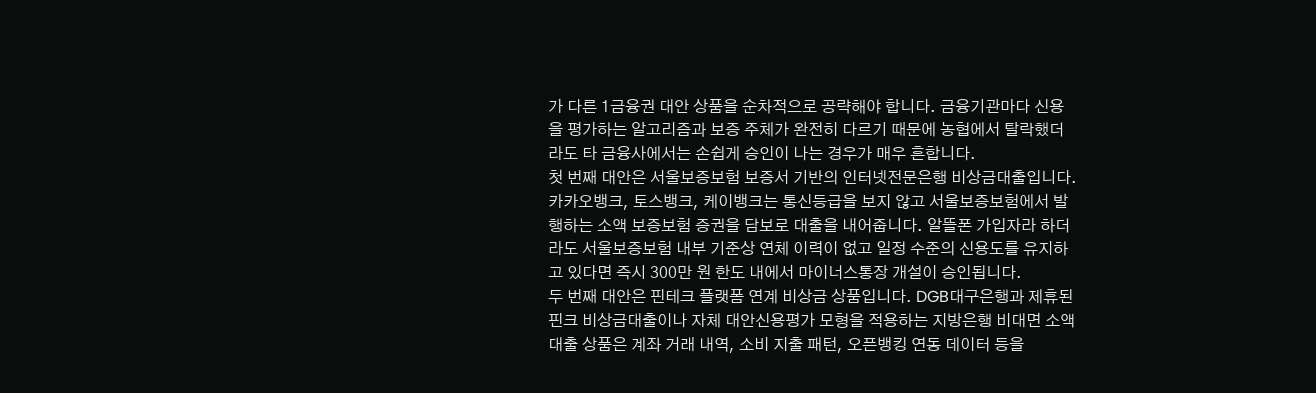가 다른 1금융권 대안 상품을 순차적으로 공략해야 합니다. 금융기관마다 신용을 평가하는 알고리즘과 보증 주체가 완전히 다르기 때문에 농협에서 탈락했더라도 타 금융사에서는 손쉽게 승인이 나는 경우가 매우 흔합니다.
첫 번째 대안은 서울보증보험 보증서 기반의 인터넷전문은행 비상금대출입니다. 카카오뱅크, 토스뱅크, 케이뱅크는 통신등급을 보지 않고 서울보증보험에서 발행하는 소액 보증보험 증권을 담보로 대출을 내어줍니다. 알뜰폰 가입자라 하더라도 서울보증보험 내부 기준상 연체 이력이 없고 일정 수준의 신용도를 유지하고 있다면 즉시 300만 원 한도 내에서 마이너스통장 개설이 승인됩니다.
두 번째 대안은 핀테크 플랫폼 연계 비상금 상품입니다. DGB대구은행과 제휴된 핀크 비상금대출이나 자체 대안신용평가 모형을 적용하는 지방은행 비대면 소액대출 상품은 계좌 거래 내역, 소비 지출 패턴, 오픈뱅킹 연동 데이터 등을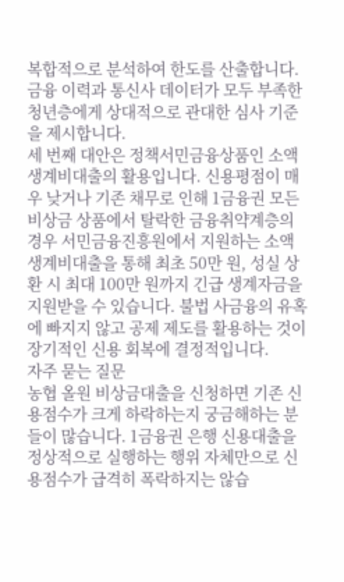복합적으로 분석하여 한도를 산출합니다. 금융 이력과 통신사 데이터가 모두 부족한 청년층에게 상대적으로 관대한 심사 기준을 제시합니다.
세 번째 대안은 정책서민금융상품인 소액생계비대출의 활용입니다. 신용평점이 매우 낮거나 기존 채무로 인해 1금융권 모든 비상금 상품에서 탈락한 금융취약계층의 경우 서민금융진흥원에서 지원하는 소액생계비대출을 통해 최초 50만 원, 성실 상환 시 최대 100만 원까지 긴급 생계자금을 지원받을 수 있습니다. 불법 사금융의 유혹에 빠지지 않고 공제 제도를 활용하는 것이 장기적인 신용 회복에 결정적입니다.
자주 묻는 질문
농협 올원 비상금대출을 신청하면 기존 신용점수가 크게 하락하는지 궁금해하는 분들이 많습니다. 1금융권 은행 신용대출을 정상적으로 실행하는 행위 자체만으로 신용점수가 급격히 폭락하지는 않습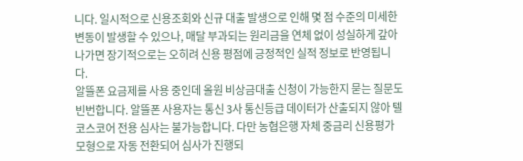니다. 일시적으로 신용조회와 신규 대출 발생으로 인해 몇 점 수준의 미세한 변동이 발생할 수 있으나, 매달 부과되는 원리금을 연체 없이 성실하게 갚아나가면 장기적으로는 오히려 신용 평점에 긍정적인 실적 정보로 반영됩니다.
알뜰폰 요금제를 사용 중인데 올원 비상금대출 신청이 가능한지 묻는 질문도 빈번합니다. 알뜰폰 사용자는 통신 3사 통신등급 데이터가 산출되지 않아 텔코스코어 전용 심사는 불가능합니다. 다만 농협은행 자체 중금리 신용평가 모형으로 자동 전환되어 심사가 진행되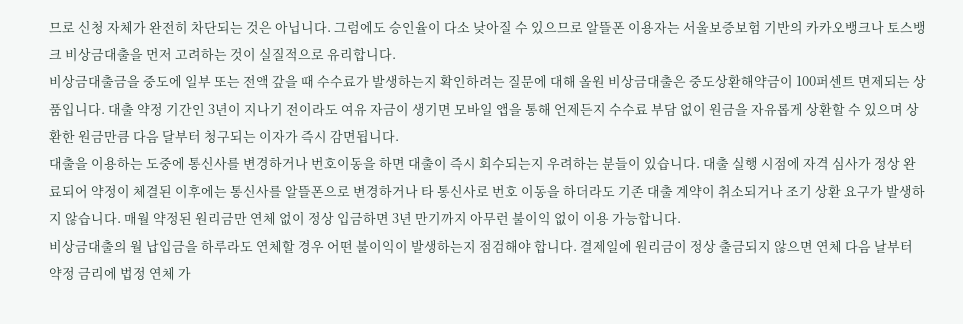므로 신청 자체가 완전히 차단되는 것은 아닙니다. 그럼에도 승인율이 다소 낮아질 수 있으므로 알뜰폰 이용자는 서울보증보험 기반의 카카오뱅크나 토스뱅크 비상금대출을 먼저 고려하는 것이 실질적으로 유리합니다.
비상금대출금을 중도에 일부 또는 전액 갚을 때 수수료가 발생하는지 확인하려는 질문에 대해 올원 비상금대출은 중도상환해약금이 100퍼센트 면제되는 상품입니다. 대출 약정 기간인 3년이 지나기 전이라도 여유 자금이 생기면 모바일 앱을 통해 언제든지 수수료 부담 없이 원금을 자유롭게 상환할 수 있으며 상환한 원금만큼 다음 달부터 청구되는 이자가 즉시 감면됩니다.
대출을 이용하는 도중에 통신사를 변경하거나 번호이동을 하면 대출이 즉시 회수되는지 우려하는 분들이 있습니다. 대출 실행 시점에 자격 심사가 정상 완료되어 약정이 체결된 이후에는 통신사를 알뜰폰으로 변경하거나 타 통신사로 번호 이동을 하더라도 기존 대출 계약이 취소되거나 조기 상환 요구가 발생하지 않습니다. 매월 약정된 원리금만 연체 없이 정상 입금하면 3년 만기까지 아무런 불이익 없이 이용 가능합니다.
비상금대출의 월 납입금을 하루라도 연체할 경우 어떤 불이익이 발생하는지 점검해야 합니다. 결제일에 원리금이 정상 출금되지 않으면 연체 다음 날부터 약정 금리에 법정 연체 가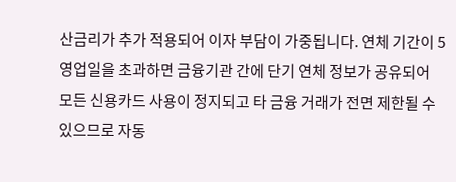산금리가 추가 적용되어 이자 부담이 가중됩니다. 연체 기간이 5영업일을 초과하면 금융기관 간에 단기 연체 정보가 공유되어 모든 신용카드 사용이 정지되고 타 금융 거래가 전면 제한될 수 있으므로 자동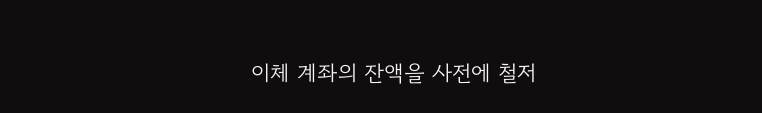이체 계좌의 잔액을 사전에 철저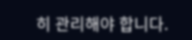히 관리해야 합니다.